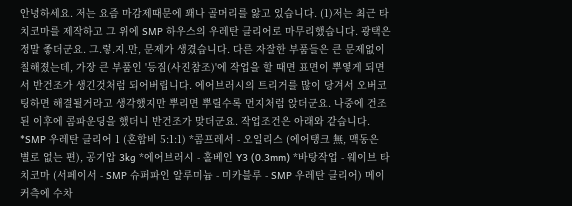안녕하세요. 저는 요즘 마감제때문에 꽤나 골머리를 앓고 있습니다. (1)저는 최근 타치코마를 제작하고 그 위에 SMP 하우스의 우레탄 클리어로 마무리했습니다. 광택은 정말 좋더군요. 그.렇.지.만, 문제가 생겼습니다. 다른 자잘한 부품들은 큰 문제없이 칠해졌는데, 가장 큰 부품인 '등짐(사진참조)'에 작업을 할 때면 표면이 뿌옇게 되면서 반건조가 생긴것처럼 되어버립니다. 에어브러시의 트리거를 많이 당겨서 오버코팅하면 해결될거라고 생각했지만 뿌리면 뿌릴수록 먼지처럼 앉더군요. 나중에 건조된 이후에 콤파운딩을 했더니 반건조가 맞더군요. 작업조건은 아래와 같습니다. *SMP 우레탄 클리어 1 (혼합비 5:1:1) *콤프레서 - 오일리스 (에어탱크 無, 맥동은 별로 없는 편), 공기압 3kg *에어브러시 - 홀베인 Y3 (0.3mm) *바탕작업 - 웨이브 타치코마 (서페이서 - SMP 슈퍼파인 알루미늄 - 미카블루 - SMP 우레탄 클리어) 메이커측에 수차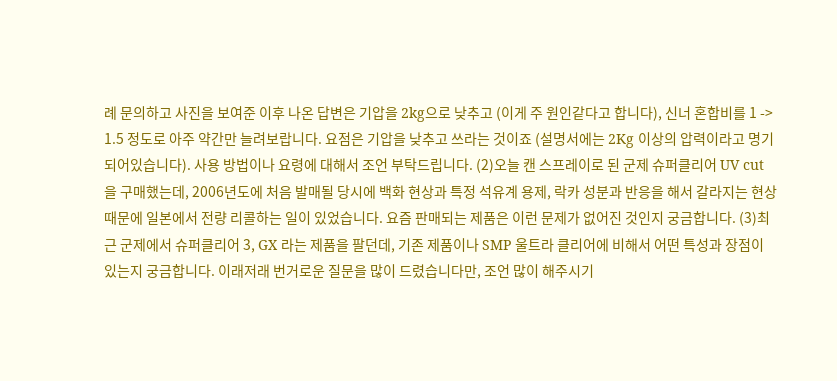례 문의하고 사진을 보여준 이후 나온 답변은 기압을 2kg으로 낮추고 (이게 주 원인같다고 합니다), 신너 혼합비를 1 -> 1.5 정도로 아주 약간만 늘려보랍니다. 요점은 기압을 낮추고 쓰라는 것이죠 (설명서에는 2Kg 이상의 압력이라고 명기되어있습니다). 사용 방법이나 요령에 대해서 조언 부탁드립니다. (2)오늘 캔 스프레이로 된 군제 슈퍼클리어 UV cut 을 구매했는데, 2006년도에 처음 발매될 당시에 백화 현상과 특정 석유계 용제, 락카 성분과 반응을 해서 갈라지는 현상때문에 일본에서 전량 리콜하는 일이 있었습니다. 요즘 판매되는 제품은 이런 문제가 없어진 것인지 궁금합니다. (3)최근 군제에서 슈퍼클리어 3, GX 라는 제품을 팔던데, 기존 제품이나 SMP 울트라 클리어에 비해서 어떤 특성과 장점이 있는지 궁금합니다. 이래저래 번거로운 질문을 많이 드렸습니다만, 조언 많이 해주시기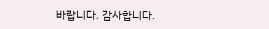바랍니다. 감사합니다.